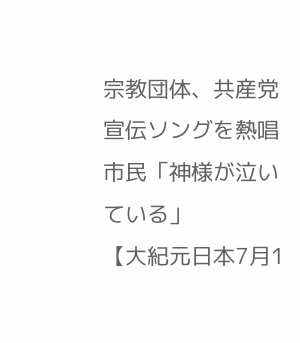宗教団体、共産党宣伝ソングを熱唱 市民「神様が泣いている」
【大紀元日本7月1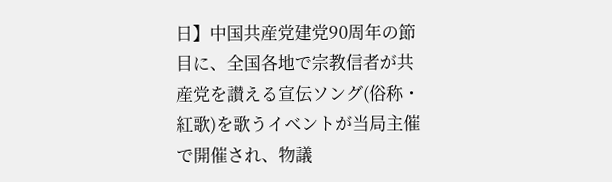日】中国共産党建党90周年の節目に、全国各地で宗教信者が共産党を讃える宣伝ソング(俗称・紅歌)を歌うイベントが当局主催で開催され、物議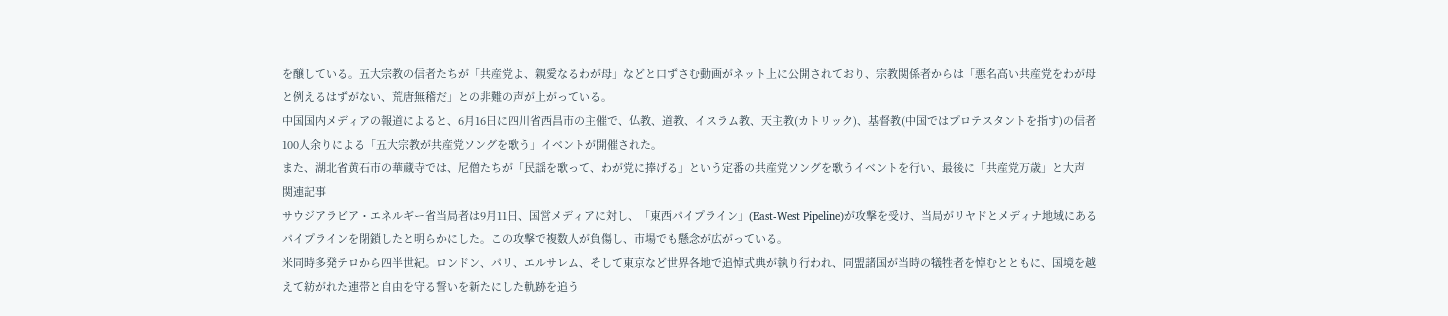を醸している。五大宗教の信者たちが「共産党よ、親愛なるわが母」などと口ずさむ動画がネット上に公開されており、宗教関係者からは「悪名高い共産党をわが母と例えるはずがない、荒唐無稽だ」との非難の声が上がっている。
中国国内メディアの報道によると、6月16日に四川省西昌市の主催で、仏教、道教、イスラム教、天主教(カトリック)、基督教(中国ではプロテスタントを指す)の信者100人余りによる「五大宗教が共産党ソングを歌う」イベントが開催された。
また、湖北省黄石市の華蔵寺では、尼僧たちが「民謡を歌って、わが党に捧げる」という定番の共産党ソングを歌うイベントを行い、最後に「共産党万歳」と大声
関連記事
サウジアラビア・エネルギー省当局者は9月11日、国営メディアに対し、「東西パイプライン」(East-West Pipeline)が攻撃を受け、当局がリヤドとメディナ地域にあるパイプラインを閉鎖したと明らかにした。この攻撃で複数人が負傷し、市場でも懸念が広がっている。
米同時多発テロから四半世紀。ロンドン、パリ、エルサレム、そして東京など世界各地で追悼式典が執り行われ、同盟諸国が当時の犠牲者を悼むとともに、国境を越えて紡がれた連帯と自由を守る誓いを新たにした軌跡を追う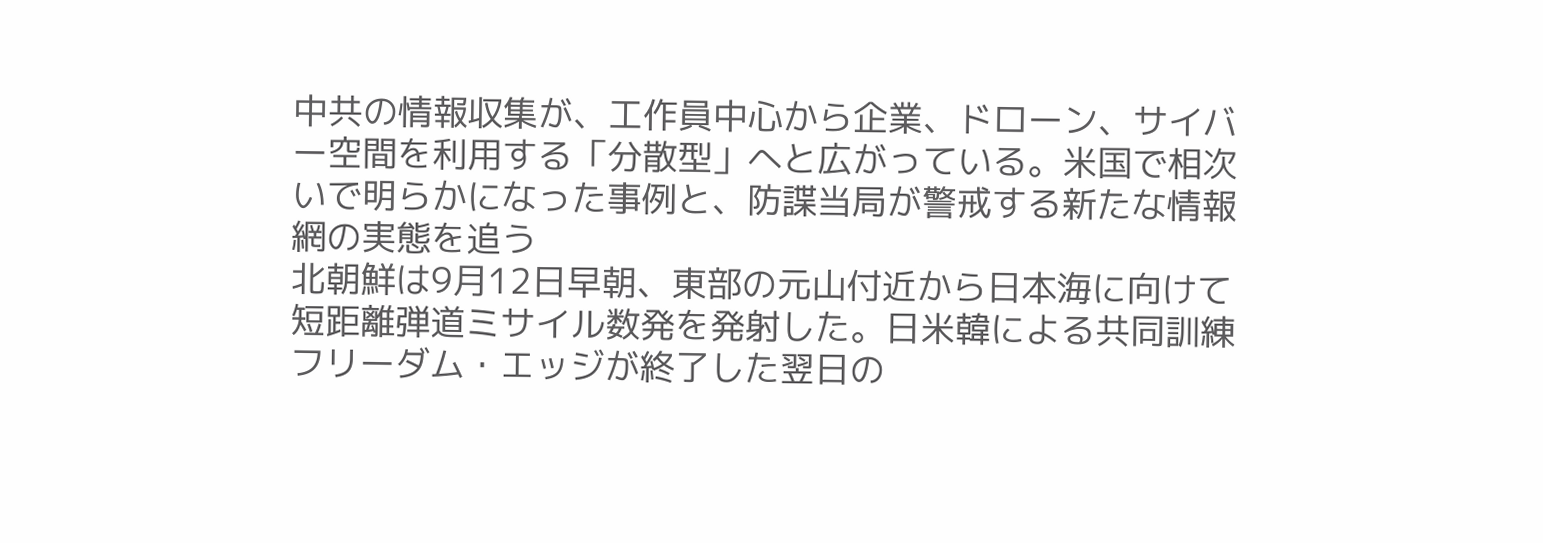中共の情報収集が、工作員中心から企業、ドローン、サイバー空間を利用する「分散型」へと広がっている。米国で相次いで明らかになった事例と、防諜当局が警戒する新たな情報網の実態を追う
北朝鮮は9月12日早朝、東部の元山付近から日本海に向けて短距離弾道ミサイル数発を発射した。日米韓による共同訓練フリーダム・エッジが終了した翌日の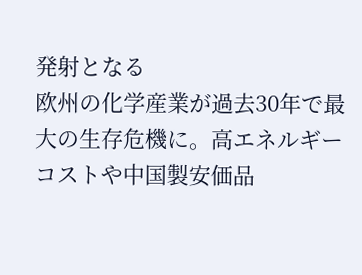発射となる
欧州の化学産業が過去30年で最大の生存危機に。高エネルギーコストや中国製安価品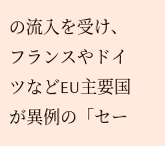の流入を受け、フランスやドイツなどEU主要国が異例の「セー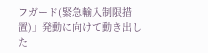フガード(緊急輸入制限措置)」発動に向けて動き出した